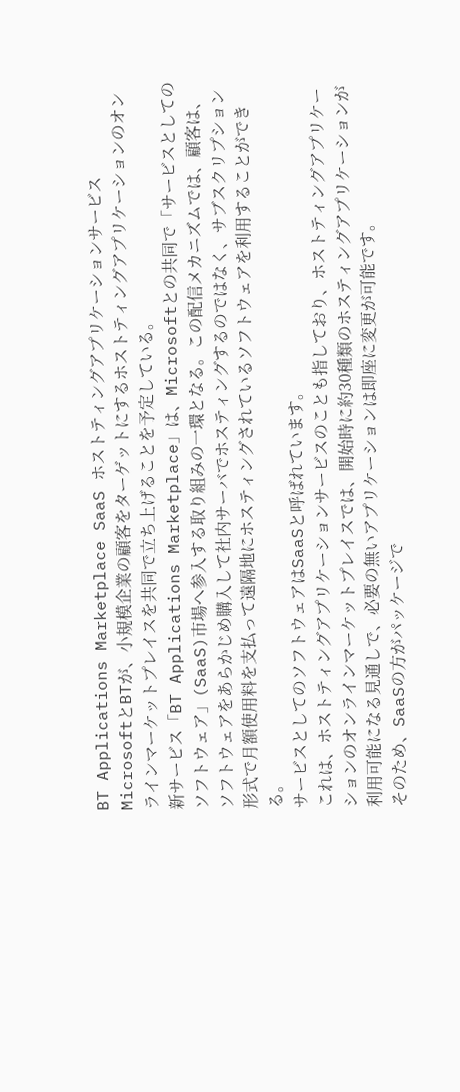BT Applications Marketplace SaaS ホストティングアプリケーションサービス
MicrosoftとBTが、小規模企業の顧客をターゲットにするホストティングアプリケーションのオンラインマーケットプレイスを共同で立ち上げることを予定している。
新サービス「BT Applications Marketplace」は、Microsoftとの共同で「サービスとしてのソフトウェア」(SaaS)市場へ参入する取り組みの一環となる。この配信メカニズムでは、顧客は、ソフトウェアをあらかじめ購入して社内サーバでホスティングするのではなく、サブスクリプション形式で月額使用料を支払って遠隔地にホスティングされているソフトウェアを利用することができる。
サービスとしてのソフトウェアはSaaSと呼ばれています。
これは、ホストティングアプリケーションサービスのことも指しており、ホストティングアプリケーションのオンラインマーケットプレイスでは、開始時に約30種類のホスティングアプリケーションが利用可能になる見通しで、必要の無いアプリケーションは即座に変更が可能です。
そのため、SaaSの方がパッケージで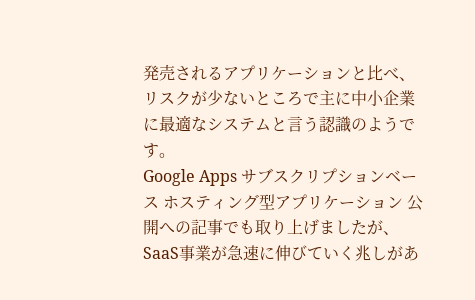発売されるアプリケーションと比べ、リスクが少ないところで主に中小企業に最適なシステムと言う認識のようです。
Google Apps サブスクリプションベース ホスティング型アプリケーション 公開への記事でも取り上げましたが、SaaS事業が急速に伸びていく兆しがあ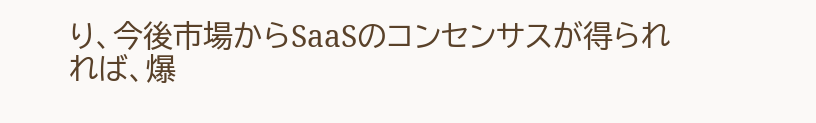り、今後市場からSaaSのコンセンサスが得られれば、爆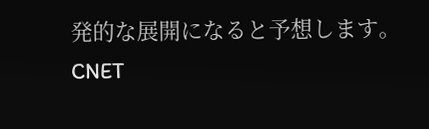発的な展開になると予想します。
CNET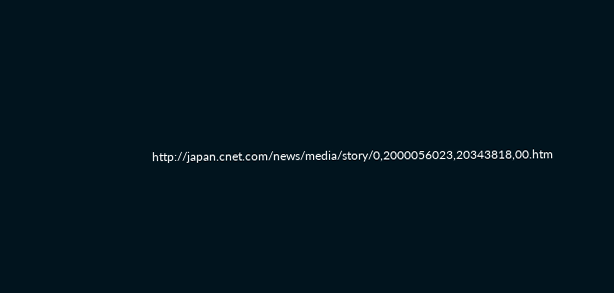http://japan.cnet.com/news/media/story/0,2000056023,20343818,00.htm